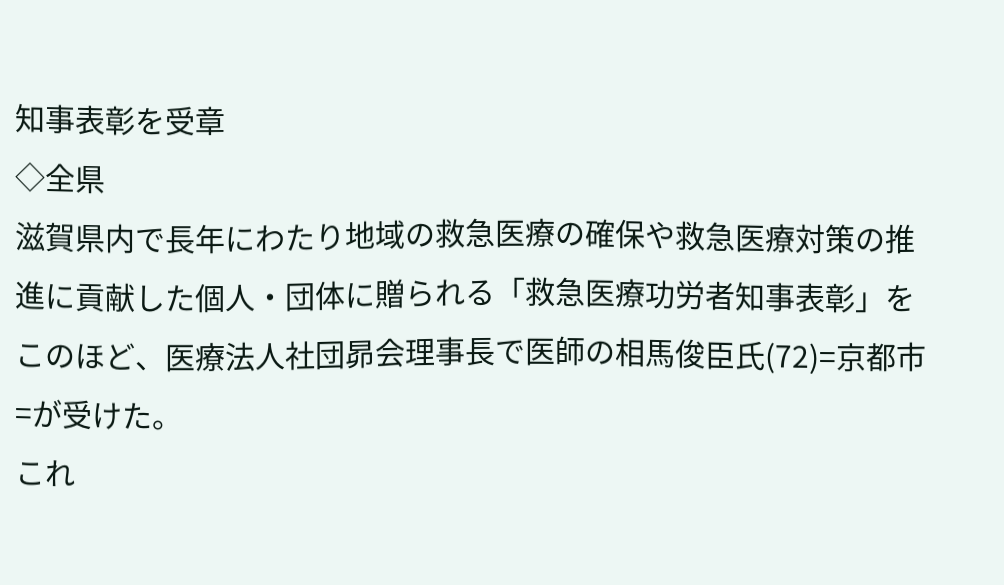知事表彰を受章
◇全県
滋賀県内で長年にわたり地域の救急医療の確保や救急医療対策の推進に貢献した個人・団体に贈られる「救急医療功労者知事表彰」をこのほど、医療法人社団昴会理事長で医師の相馬俊臣氏(72)=京都市=が受けた。
これ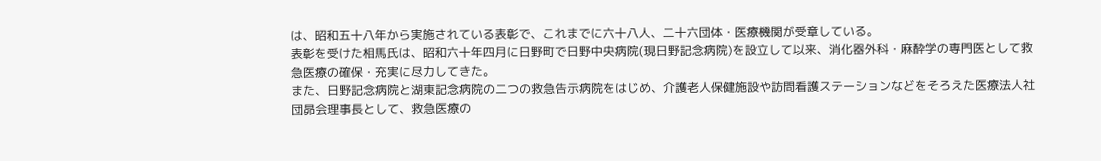は、昭和五十八年から実施されている表彰で、これまでに六十八人、二十六団体・医療機関が受章している。
表彰を受けた相馬氏は、昭和六十年四月に日野町で日野中央病院(現日野記念病院)を設立して以来、消化器外科・麻酔学の専門医として救急医療の確保・充実に尽力してきた。
また、日野記念病院と湖東記念病院の二つの救急告示病院をはじめ、介護老人保健施設や訪問看護ステーションなどをそろえた医療法人社団昴会理事長として、救急医療の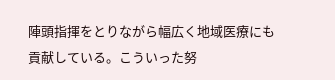陣頭指揮をとりながら幅広く地域医療にも貢献している。こういった努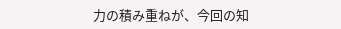力の積み重ねが、今回の知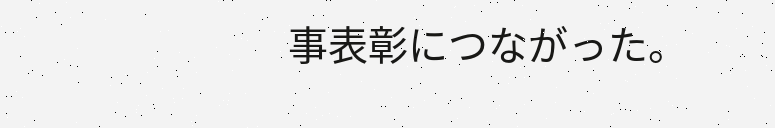事表彰につながった。